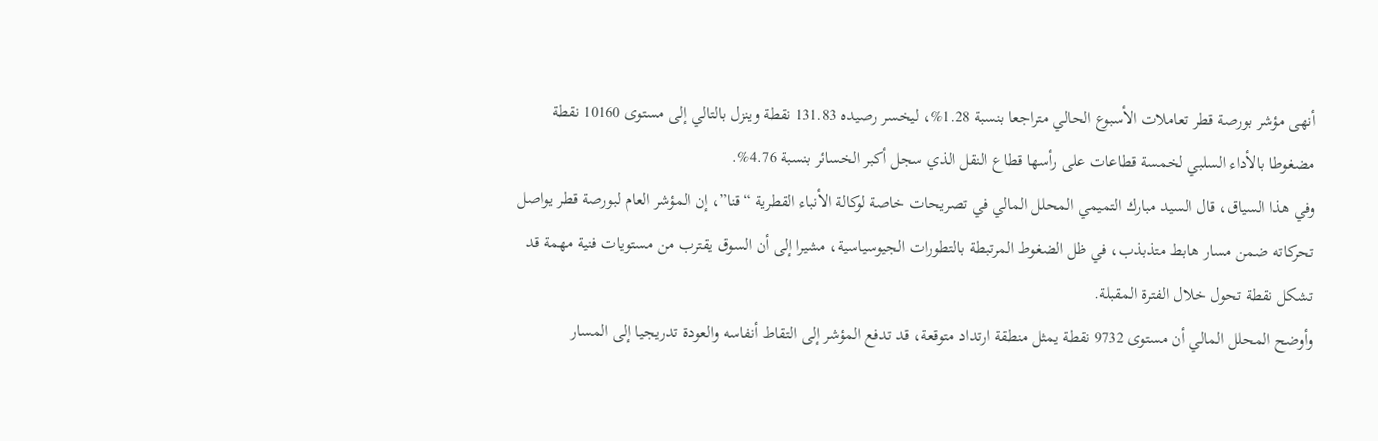أنهى مؤشر بورصة قطر تعاملات الأسبوع الحالي متراجعا بنسبة 1.28%، ليخسر رصيده 131.83 نقطة وينزل بالتالي إلى مستوى 10160 نقطة مضغوطا بالأداء السلبي لخمسة قطاعات على رأسها قطاع النقل الذي سجل أكبر الخسائر بنسبة 4.76%.
وفي هذا السياق، قال السيد مبارك التميمي المحلل المالي في تصريحات خاصة لوكالة الأنباء القطرية “قنا”، إن المؤشر العام لبورصة قطر يواصل تحركاته ضمن مسار هابط متذبذب، في ظل الضغوط المرتبطة بالتطورات الجيوسياسية، مشيرا إلى أن السوق يقترب من مستويات فنية مهمة قد تشكل نقطة تحول خلال الفترة المقبلة.
وأوضح المحلل المالي أن مستوى 9732 نقطة يمثل منطقة ارتداد متوقعة، قد تدفع المؤشر إلى التقاط أنفاسه والعودة تدريجيا إلى المسار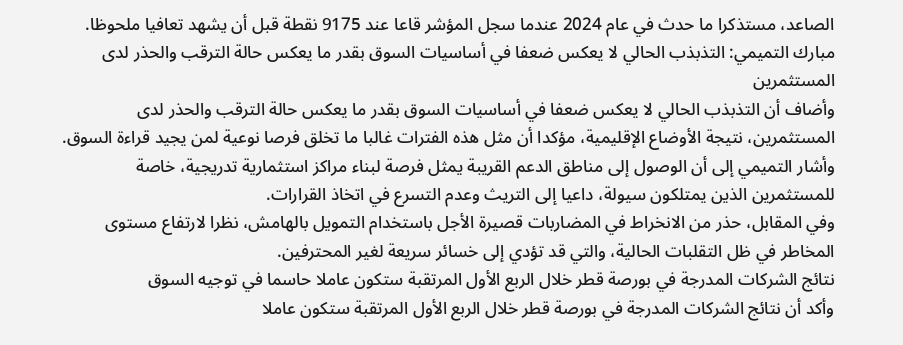الصاعد، مستذكرا ما حدث في عام 2024 عندما سجل المؤشر قاعا عند 9175 نقطة قبل أن يشهد تعافيا ملحوظا.
مبارك التميمي: التذبذب الحالي لا يعكس ضعفا في أساسيات السوق بقدر ما يعكس حالة الترقب والحذر لدى المستثمرين
وأضاف أن التذبذب الحالي لا يعكس ضعفا في أساسيات السوق بقدر ما يعكس حالة الترقب والحذر لدى المستثمرين، نتيجة الأوضاع الإقليمية، مؤكدا أن مثل هذه الفترات غالبا ما تخلق فرصا نوعية لمن يجيد قراءة السوق.
وأشار التميمي إلى أن الوصول إلى مناطق الدعم القريبة يمثل فرصة لبناء مراكز استثمارية تدريجية، خاصة للمستثمرين الذين يمتلكون سيولة، داعيا إلى التريث وعدم التسرع في اتخاذ القرارات.
وفي المقابل، حذر من الانخراط في المضاربات قصيرة الأجل باستخدام التمويل بالهامش، نظرا لارتفاع مستوى المخاطر في ظل التقلبات الحالية، والتي قد تؤدي إلى خسائر سريعة لغير المحترفين.
نتائج الشركات المدرجة في بورصة قطر خلال الربع الأول المرتقبة ستكون عاملا حاسما في توجيه السوق
وأكد أن نتائج الشركات المدرجة في بورصة قطر خلال الربع الأول المرتقبة ستكون عاملا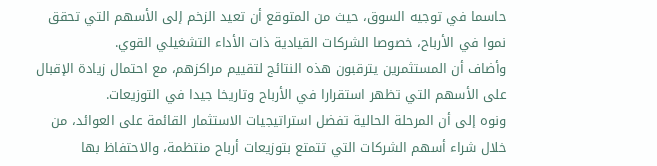حاسما في توجيه السوق، حيث من المتوقع أن تعيد الزخم إلى الأسهم التي تحقق نموا في الأرباح، خصوصا الشركات القيادية ذات الأداء التشغيلي القوي.
وأضاف أن المستثمرين يترقبون هذه النتائج لتقييم مراكزهم، مع احتمال زيادة الإقبال على الأسهم التي تظهر استقرارا في الأرباح وتاريخا جيدا في التوزيعات.
ونوه إلى أن المرحلة الحالية تفضل استراتيجيات الاستثمار القائمة على العوائد، من خلال شراء أسهم الشركات التي تتمتع بتوزيعات أرباح منتظمة، والاحتفاظ بها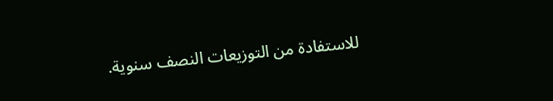للاستفادة من التوزيعات النصف سنوية.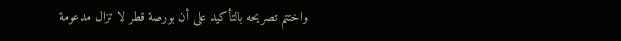واختتم تصريحه بالتأكيد على أن بورصة قطر لا تزال مدعومة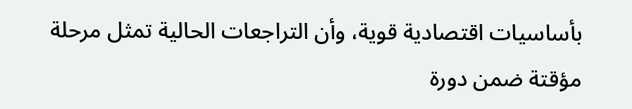بأساسيات اقتصادية قوية، وأن التراجعات الحالية تمثل مرحلة مؤقتة ضمن دورة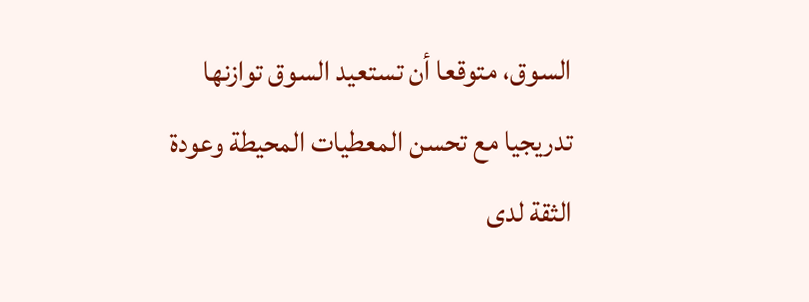السوق، متوقعا أن تستعيد السوق توازنها تدريجيا مع تحسن المعطيات المحيطة وعودة الثقة لدى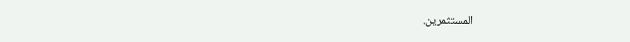المستثمرين.